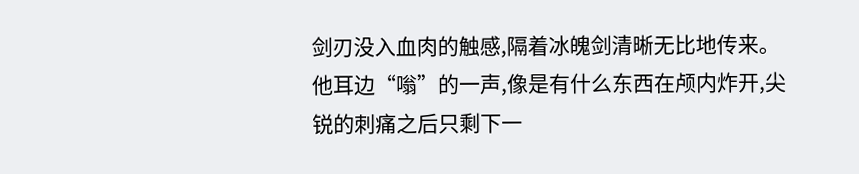剑刃没入血肉的触感,隔着冰魄剑清晰无比地传来。他耳边“嗡”的一声,像是有什么东西在颅内炸开,尖锐的刺痛之后只剩下一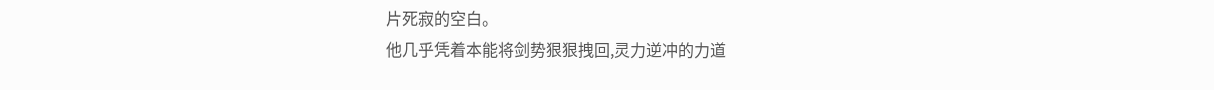片死寂的空白。
他几乎凭着本能将剑势狠狠拽回,灵力逆冲的力道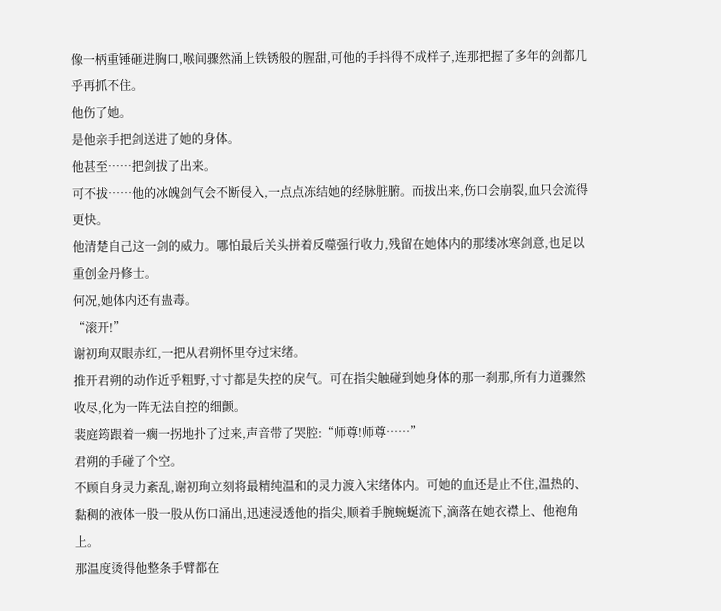像一柄重锤砸进胸口,喉间骤然涌上铁锈般的腥甜,可他的手抖得不成样子,连那把握了多年的剑都几乎再抓不住。
他伤了她。
是他亲手把剑送进了她的身体。
他甚至……把剑拔了出来。
可不拔……他的冰魄剑气会不断侵入,一点点冻结她的经脉脏腑。而拔出来,伤口会崩裂,血只会流得更快。
他清楚自己这一剑的威力。哪怕最后关头拼着反噬强行收力,残留在她体内的那缕冰寒剑意,也足以重创金丹修士。
何况,她体内还有蛊毒。
“滚开!”
谢初珣双眼赤红,一把从君朔怀里夺过宋绪。
推开君朔的动作近乎粗野,寸寸都是失控的戾气。可在指尖触碰到她身体的那一刹那,所有力道骤然收尽,化为一阵无法自控的细颤。
裴庭筠跟着一瘸一拐地扑了过来,声音带了哭腔:“师尊!师尊……”
君朔的手碰了个空。
不顾自身灵力紊乱,谢初珣立刻将最精纯温和的灵力渡入宋绪体内。可她的血还是止不住,温热的、黏稠的液体一股一股从伤口涌出,迅速浸透他的指尖,顺着手腕蜿蜒流下,滴落在她衣襟上、他袍角上。
那温度烫得他整条手臂都在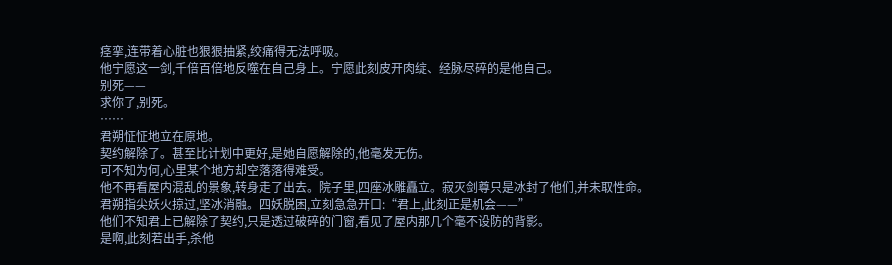痉挛,连带着心脏也狠狠抽紧,绞痛得无法呼吸。
他宁愿这一剑,千倍百倍地反噬在自己身上。宁愿此刻皮开肉绽、经脉尽碎的是他自己。
别死——
求你了,别死。
……
君朔怔怔地立在原地。
契约解除了。甚至比计划中更好,是她自愿解除的,他毫发无伤。
可不知为何,心里某个地方却空落落得难受。
他不再看屋内混乱的景象,转身走了出去。院子里,四座冰雕矗立。寂灭剑尊只是冰封了他们,并未取性命。
君朔指尖妖火掠过,坚冰消融。四妖脱困,立刻急急开口:“君上,此刻正是机会——”
他们不知君上已解除了契约,只是透过破碎的门窗,看见了屋内那几个毫不设防的背影。
是啊,此刻若出手,杀他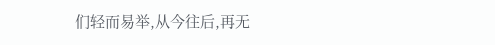们轻而易举,从今往后,再无